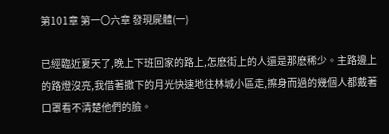第101章 第一〇六章 發現屍體(一)

已經臨近夏天了,晚上下班回家的路上,怎麽街上的人還是那麽稀少。主路邊上的路燈沒亮,我借著撒下的月光快速地往林城小區走,擦身而過的幾個人都戴著口罩看不清楚他們的臉。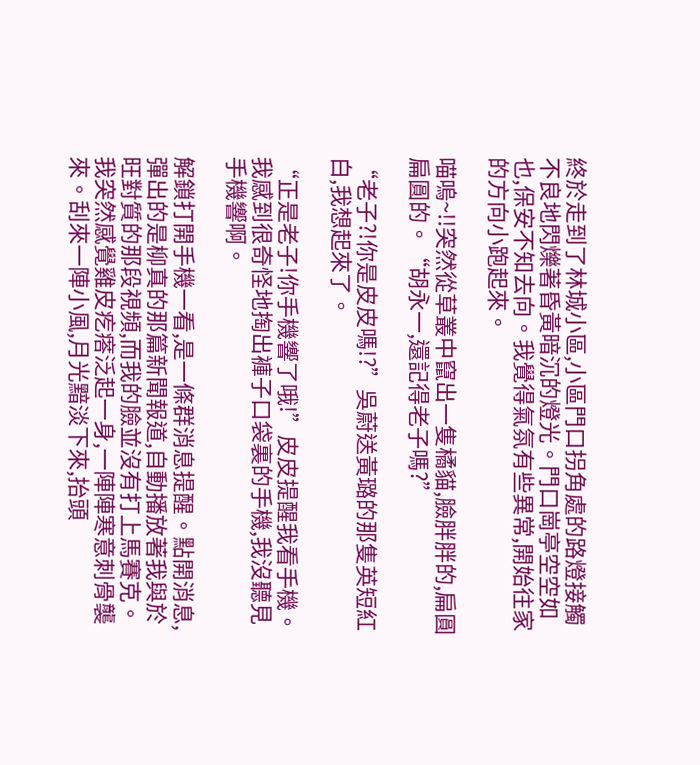終於走到了林城小區,小區門口拐角處的路燈接觸不良地閃爍著昏黃暗沉的燈光。門口崗亭空空如也,保安不知去向。我覺得氣氛有些異常,開始往家的方向小跑起來。

喵嗚~!!突然從草叢中竄出一隻橘貓,臉胖胖的,扁圓扁圓的。“胡永一,還記得老子嗎?”

“老子?!你是皮皮嗎!?”吳蔚送黃璐的那隻英短紅白,我想起來了。

“正是老子!你手機響了哦!”皮皮提醒我看手機。我感到很奇怪地掏出褲子口袋裏的手機,我沒聽見手機響啊。

解鎖打開手機一看,是一條群消息提醒。點開消息,彈出的是柳真的那篇新聞報道,自動播放著我與於旺對質的那段視頻,而我的臉並沒有打上馬賽克。我突然感覺雞皮疙瘩泛起一身,一陣陣寒意刺骨襲來。刮來一陣小風,月光黯淡下來,抬頭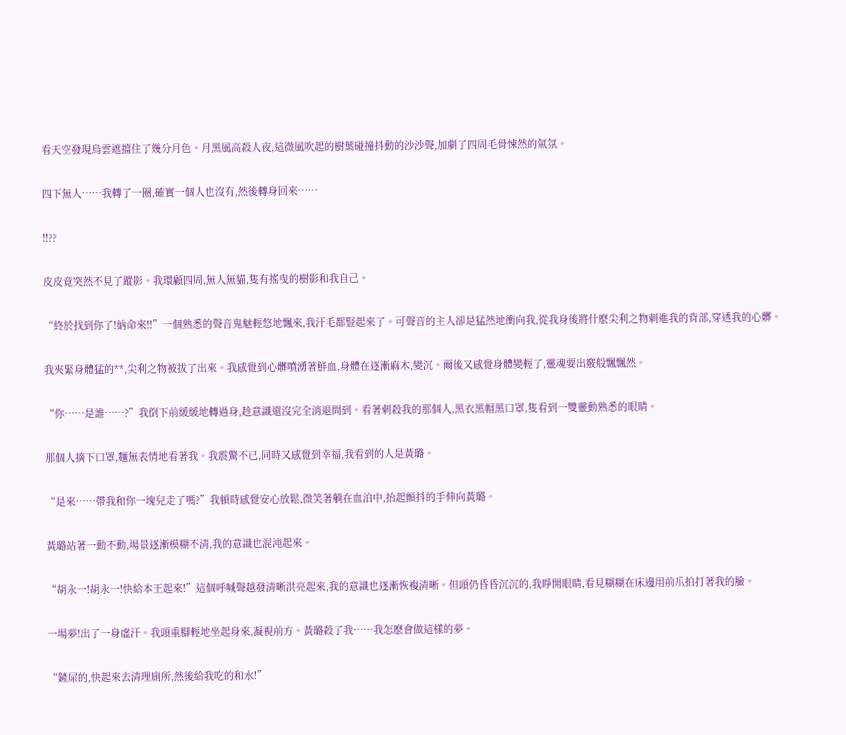看天空發現烏雲遮擋住了幾分月色。月黑風高殺人夜,這微風吹起的樹葉碰撞抖動的沙沙聲,加劇了四周毛骨悚然的氣氛。

四下無人……我轉了一圈,確實一個人也沒有,然後轉身回來……

!!??

皮皮竟突然不見了蹤影。我環顧四周,無人無貓,隻有搖曳的樹影和我自己。

“終於找到你了!納命來!!”一個熟悉的聲音鬼魅輕悠地飄來,我汗毛都豎起來了。可聲音的主人卻是猛然地衝向我,從我身後將什麽尖利之物刺進我的背部,穿透我的心髒。

我夾緊身體猛的**,尖利之物被拔了出來。我感覺到心髒噴湧著鮮血,身體在逐漸麻木,變沉。爾後又感覺身體變輕了,靈魂要出竅般飄飄然。

“你……是誰……?”我倒下前緩緩地轉過身,趁意識還沒完全消退問到。看著刺殺我的那個人,黑衣黑帽黑口罩,隻看到一雙靈動熟悉的眼睛。

那個人摘下口罩,麵無表情地看著我。我震驚不已,同時又感覺到幸福,我看到的人是黃璐。

“是來……帶我和你一塊兒走了嗎?”我頓時感覺安心放鬆,微笑著躺在血泊中,抬起顫抖的手伸向黃璐。

黃璐站著一動不動,場景逐漸模糊不清,我的意識也混沌起來。

“胡永一!胡永一!快給本王起來!”這個呼喊聲越發清晰洪亮起來,我的意識也逐漸恢複清晰。但頭仍昏昏沉沉的,我睜開眼睛,看見糊糊在床邊用前爪拍打著我的臉。

一場夢!出了一身虛汗。我頭重腳輕地坐起身來,凝視前方。黃璐殺了我……我怎麽會做這樣的夢。

“鏟屎的,快起來去清理廁所,然後給我吃的和水!”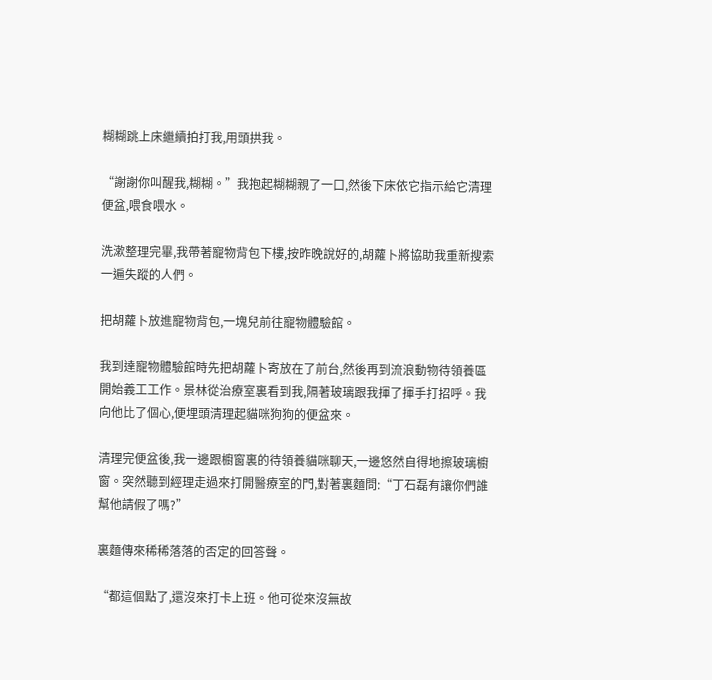糊糊跳上床繼續拍打我,用頭拱我。

“謝謝你叫醒我,糊糊。”我抱起糊糊親了一口,然後下床依它指示給它清理便盆,喂食喂水。

洗漱整理完畢,我帶著寵物背包下樓,按昨晚說好的,胡蘿卜將協助我重新搜索一遍失蹤的人們。

把胡蘿卜放進寵物背包,一塊兒前往寵物體驗館。

我到達寵物體驗館時先把胡蘿卜寄放在了前台,然後再到流浪動物待領養區開始義工工作。景林從治療室裏看到我,隔著玻璃跟我揮了揮手打招呼。我向他比了個心,便埋頭清理起貓咪狗狗的便盆來。

清理完便盆後,我一邊跟櫥窗裏的待領養貓咪聊天,一邊悠然自得地擦玻璃櫥窗。突然聽到經理走過來打開醫療室的門,對著裏麵問:“丁石磊有讓你們誰幫他請假了嗎?”

裏麵傳來稀稀落落的否定的回答聲。

“都這個點了,還沒來打卡上班。他可從來沒無故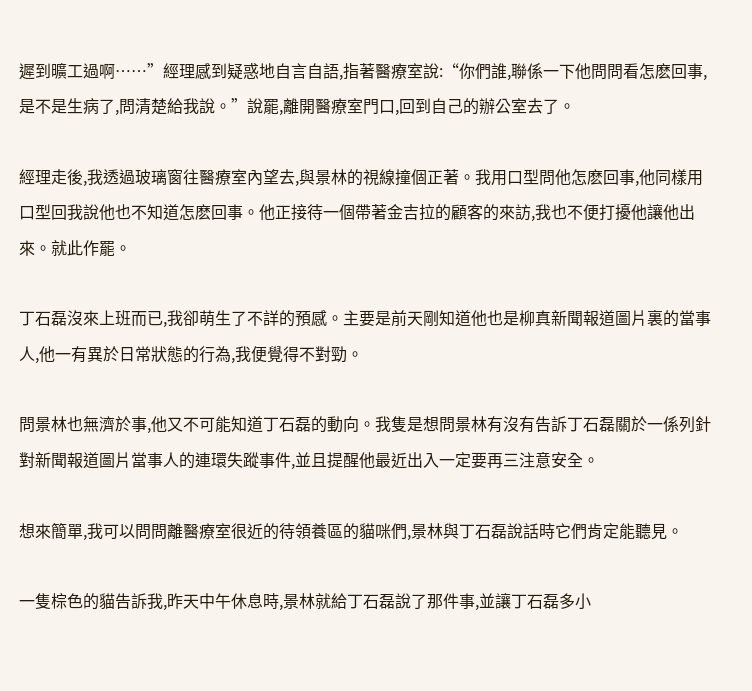遲到曠工過啊……”經理感到疑惑地自言自語,指著醫療室說:“你們誰,聯係一下他問問看怎麽回事,是不是生病了,問清楚給我說。”說罷,離開醫療室門口,回到自己的辦公室去了。

經理走後,我透過玻璃窗往醫療室內望去,與景林的視線撞個正著。我用口型問他怎麽回事,他同樣用口型回我說他也不知道怎麽回事。他正接待一個帶著金吉拉的顧客的來訪,我也不便打擾他讓他出來。就此作罷。

丁石磊沒來上班而已,我卻萌生了不詳的預感。主要是前天剛知道他也是柳真新聞報道圖片裏的當事人,他一有異於日常狀態的行為,我便覺得不對勁。

問景林也無濟於事,他又不可能知道丁石磊的動向。我隻是想問景林有沒有告訴丁石磊關於一係列針對新聞報道圖片當事人的連環失蹤事件,並且提醒他最近出入一定要再三注意安全。

想來簡單,我可以問問離醫療室很近的待領養區的貓咪們,景林與丁石磊說話時它們肯定能聽見。

一隻棕色的貓告訴我,昨天中午休息時,景林就給丁石磊說了那件事,並讓丁石磊多小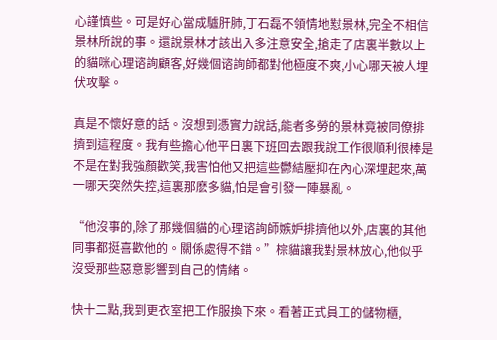心謹慎些。可是好心當成驢肝肺,丁石磊不領情地懟景林,完全不相信景林所說的事。還說景林才該出入多注意安全,搶走了店裏半數以上的貓咪心理谘詢顧客,好幾個谘詢師都對他極度不爽,小心哪天被人埋伏攻擊。

真是不懷好意的話。沒想到憑實力說話,能者多勞的景林竟被同僚排擠到這程度。我有些擔心他平日裏下班回去跟我說工作很順利很棒是不是在對我強顏歡笑,我害怕他又把這些鬱結壓抑在內心深埋起來,萬一哪天突然失控,這裏那麽多貓,怕是會引發一陣暴亂。

“他沒事的,除了那幾個貓的心理谘詢師嫉妒排擠他以外,店裏的其他同事都挺喜歡他的。關係處得不錯。”棕貓讓我對景林放心,他似乎沒受那些惡意影響到自己的情緒。

快十二點,我到更衣室把工作服換下來。看著正式員工的儲物櫃,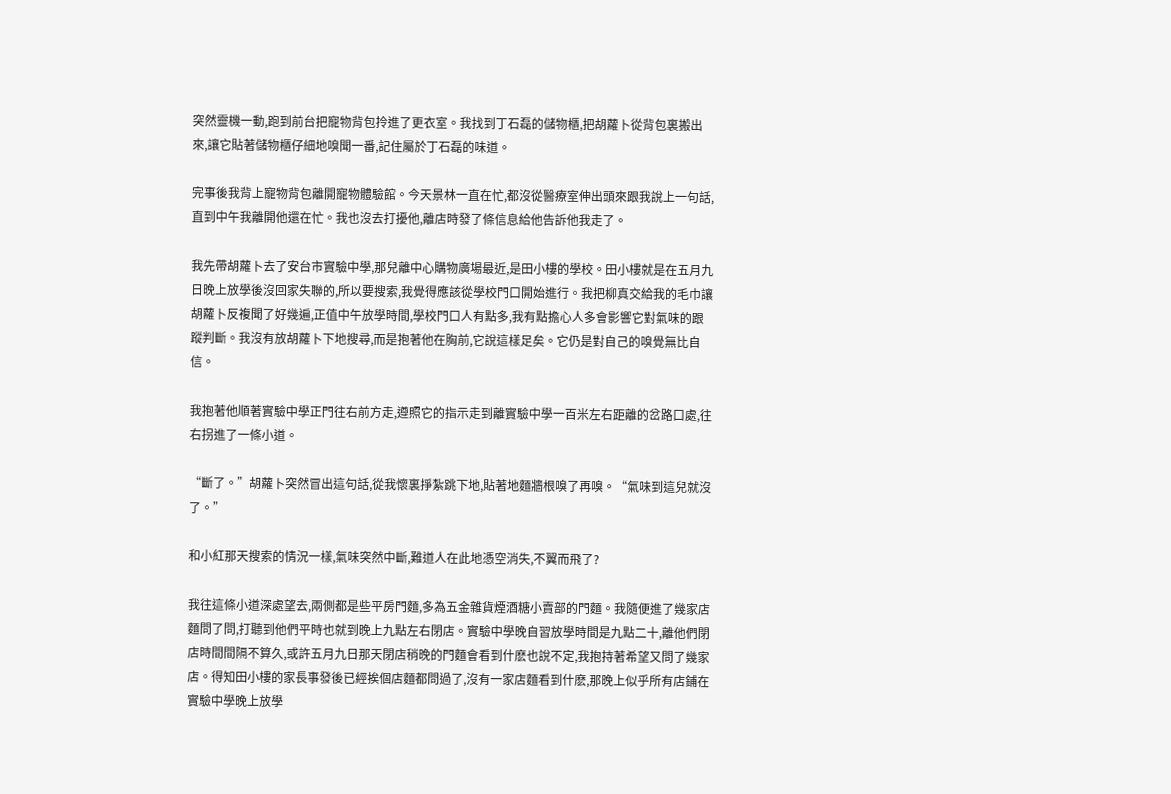突然靈機一動,跑到前台把寵物背包拎進了更衣室。我找到丁石磊的儲物櫃,把胡蘿卜從背包裏搬出來,讓它貼著儲物櫃仔細地嗅聞一番,記住屬於丁石磊的味道。

完事後我背上寵物背包離開寵物體驗館。今天景林一直在忙,都沒從醫療室伸出頭來跟我說上一句話,直到中午我離開他還在忙。我也沒去打擾他,離店時發了條信息給他告訴他我走了。

我先帶胡蘿卜去了安台市實驗中學,那兒離中心購物廣場最近,是田小樓的學校。田小樓就是在五月九日晚上放學後沒回家失聯的,所以要搜索,我覺得應該從學校門口開始進行。我把柳真交給我的毛巾讓胡蘿卜反複聞了好幾遍,正值中午放學時間,學校門口人有點多,我有點擔心人多會影響它對氣味的跟蹤判斷。我沒有放胡蘿卜下地搜尋,而是抱著他在胸前,它說這樣足矣。它仍是對自己的嗅覺無比自信。

我抱著他順著實驗中學正門往右前方走,遵照它的指示走到離實驗中學一百米左右距離的岔路口處,往右拐進了一條小道。

“斷了。”胡蘿卜突然冒出這句話,從我懷裏掙紮跳下地,貼著地麵牆根嗅了再嗅。“氣味到這兒就沒了。”

和小紅那天搜索的情況一樣,氣味突然中斷,難道人在此地憑空消失,不翼而飛了?

我往這條小道深處望去,兩側都是些平房門麵,多為五金雜貨煙酒糖小賣部的門麵。我隨便進了幾家店麵問了問,打聽到他們平時也就到晚上九點左右閉店。實驗中學晚自習放學時間是九點二十,離他們閉店時間間隔不算久,或許五月九日那天閉店稍晚的門麵會看到什麽也說不定,我抱持著希望又問了幾家店。得知田小樓的家長事發後已經挨個店麵都問過了,沒有一家店麵看到什麽,那晚上似乎所有店鋪在實驗中學晚上放學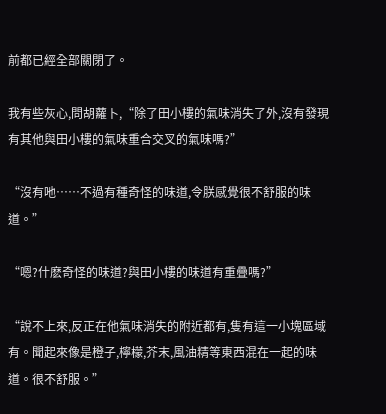前都已經全部關閉了。

我有些灰心,問胡蘿卜,“除了田小樓的氣味消失了外,沒有發現有其他與田小樓的氣味重合交叉的氣味嗎?”

“沒有吔……不過有種奇怪的味道,令朕感覺很不舒服的味道。”

“嗯?什麽奇怪的味道?與田小樓的味道有重疊嗎?”

“說不上來,反正在他氣味消失的附近都有,隻有這一小塊區域有。聞起來像是橙子,檸檬,芥末,風油精等東西混在一起的味道。很不舒服。”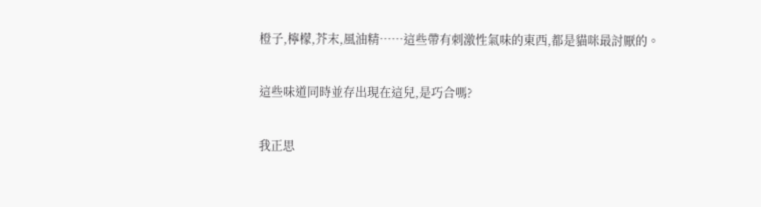橙子,檸檬,芥末,風油精……這些帶有刺激性氣味的東西,都是貓咪最討厭的。

這些味道同時並存出現在這兒,是巧合嗎?

我正思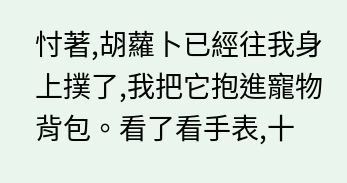忖著,胡蘿卜已經往我身上撲了,我把它抱進寵物背包。看了看手表,十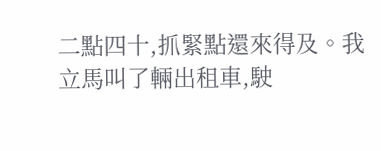二點四十,抓緊點還來得及。我立馬叫了輛出租車,駛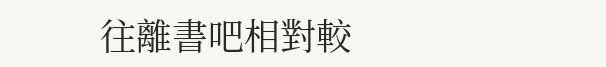往離書吧相對較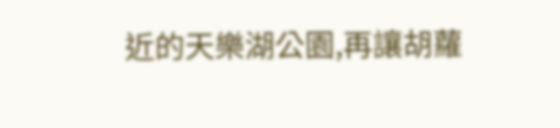近的天樂湖公園,再讓胡蘿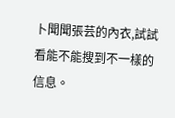卜聞聞張芸的內衣,試試看能不能搜到不一樣的信息。